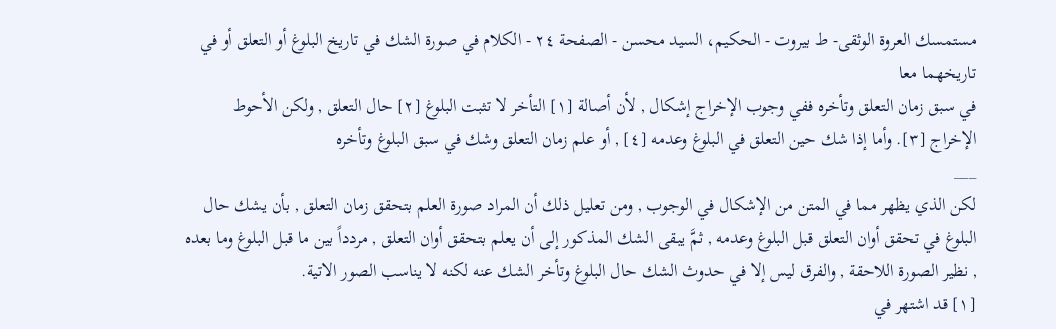مستمسك العروة الوثقى- ط بیروت - الحكيم، السيد محسن - الصفحة ٢٤ - الكلام في صورة الشك في تاريخ البلوغ أو التعلق أو في تاريخهما معا
في سبق زمان التعلق وتأخره ففي وجوب الإخراج إشكال , لأن أصالة [١] التأخر لا تثبت البلوغ [٢] حال التعلق , ولكن الأحوط الإخراج [٣]. وأما إذا شك حين التعلق في البلوغ وعدمه [٤] , أو علم زمان التعلق وشك في سبق البلوغ وتأخره
___
لكن الذي يظهر مما في المتن من الإشكال في الوجوب , ومن تعليل ذلك أن المراد صورة العلم بتحقق زمان التعلق , بأن يشك حال البلوغ في تحقق أوان التعلق قبل البلوغ وعدمه , ثمَّ يبقى الشك المذكور إلى أن يعلم بتحقق أوان التعلق , مردداً بين ما قبل البلوغ وما بعده , نظير الصورة اللاحقة , والفرق ليس إلا في حدوث الشك حال البلوغ وتأخر الشك عنه لكنه لا يناسب الصور الاتية.
[١] قد اشتهر في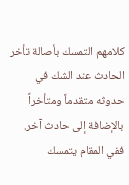كلامهم التمسك بأصالة تأخر الحادث عند الشك في حدوثه متقدماً ومتأخراً بالإضافة إلى حادث آخر. ففي المقام يتمسك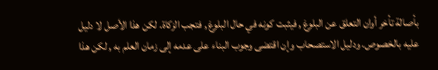بأصالة تأخر أوان التعلق عن البلوغ , فيثبت كونه في حال البلوغ , فتجب الزكاة. لكن هذا الأصل لا دليل عليه بالخصوص. ودليل الاستصحاب وإن اقتضى وجوب البناء على عدمه إلى زمان العلم به , لكن هذا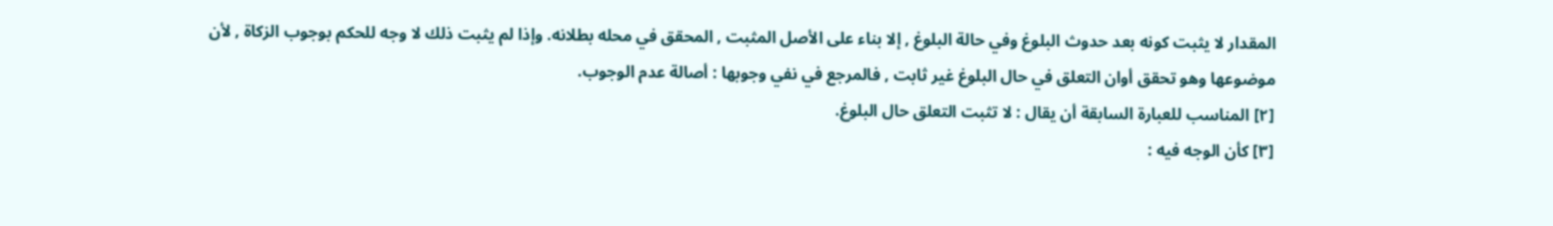المقدار لا يثبت كونه بعد حدوث البلوغ وفي حالة البلوغ , إلا بناء على الأصل المثبت , المحقق في محله بطلانه. وإذا لم يثبت ذلك لا وجه للحكم بوجوب الزكاة , لأن موضوعها وهو تحقق أوان التعلق في حال البلوغ غير ثابت , فالمرجع في نفي وجوبها : أصالة عدم الوجوب.
[٢] المناسب للعبارة السابقة أن يقال : لا تثبت التعلق حال البلوغ.
[٣] كأن الوجه فيه :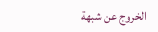الخروج عن شبهة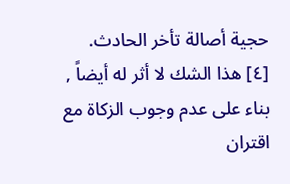حجية أصالة تأخر الحادث.
[٤] هذا الشك لا أثر له أيضاً , بناء على عدم وجوب الزكاة مع اقتران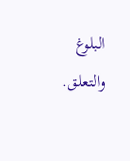البلوغ والتعلق.